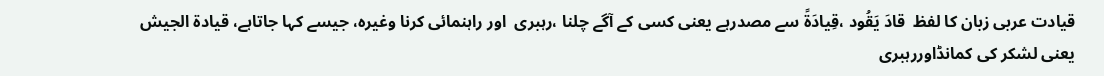قیادت عربی زبان کا لفظ  قادَ يَقُود ،قِيادَةً سے مصدرہے یعنی کسی کے آگے چلنا ،رہبری  اور راہنمائی کرنا وغیرہ، جیسے کہا جاتاہے، قیادۃ الجیش یعنی لشکر کی کمانڈاوررہبری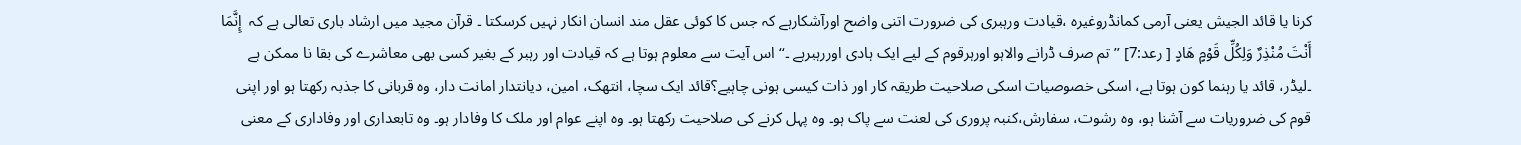کرنا یا قائد الجیش یعنی آرمی کمانڈروغیرہ ،قیادت ورہبری کی ضرورت اتنی واضح اورآشکارہے کہ جس کا کوئی عقل مند انسان انکار نہیں کرسکتا ۔ قرآن مجید میں ارشاد باری تعالی ہے کہ  إِنَّمَا أَنْتَ مُنْذِرٌ وَلِكُلِّ قَوْمٍ هَادٍ [ رعد:7] ’’تم صرف ڈرانے والاہو اورہرقوم کے لیے ایک ہادی اوررہبرہے ۔‘‘اس آیت سے معلوم ہوتا ہے کہ قیادت اور رہبر کے بغیر کسی بھی معاشرے کی بقا نا ممکن ہے ۔لیڈر، قائد یا رہنما کون ہوتا ہے، اسکی خصوصیات اسکی صلاحیت طریقہ کار اور ذات کیسی ہونی چاہیے؟قائد ایک سچا، انتھک، امین، دیانتدار امانت دار، وہ قربانی کا جذبہ رکھتا ہو اور اپنی قوم کی ضروریات سے آشنا ہو، وہ رشوت، سفارش،کنبہ پروری کی لعنت سے پاک ہو۔ وہ پہل کرنے کی صلاحیت رکھتا ہو۔ وہ اپنے عوام اور ملک کا وفادار ہو۔ وہ تابعداری اور وفاداری کے معنی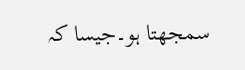سمجھتا ہو۔جیسا کہ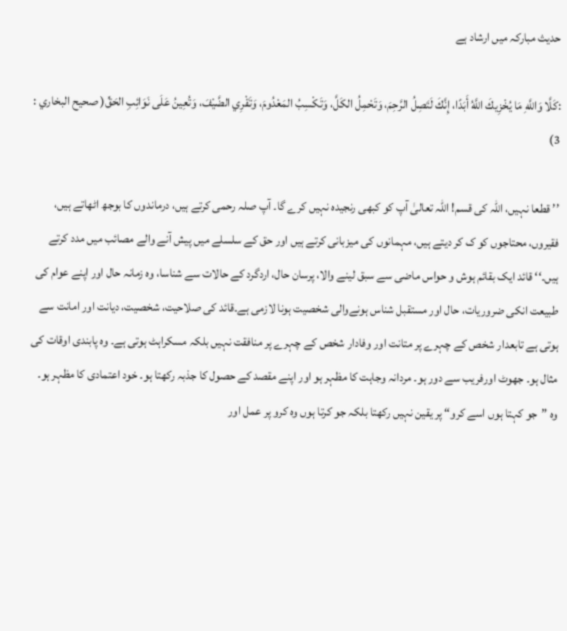حدیث مبارکہ میں ارشاد ہے

:كَلَّا وَاللَّهِ مَا يُخْزِيكَ اللَّهُ أَبَدًا، إِنَّكَ لَتَصِلُ الرَّحِمَ، وَتَحْمِلُ الكَلَّ، وَتَكْسِبُ المَعْدُومَ، وَتَقْرِي الضَّيْفَ، وَتُعِينُ عَلَى نَوَائِبِ الحَقِّ( صحيح البخاري : 3)

’’ قطعا نہیں، اللہ کی قسم! اللہ تعالیٰ آپ کو کبھی رنجیدہ نہیں کرے گا۔ آپ صلہ رحمی کرتے ہیں، درماندوں کا بوجھ اٹھاتے ہیں، فقیروں، محتاجوں کو ک کر دیتے ہیں، مہمانوں کی میزبانی کرتے ہیں اور حق کے سلسلے میں پیش آنے والے مصائب میں مدد کرتے ہیں۔‘‘ قائد ایک بقائم ہوش و حواس ماضی سے سبق لینے والا، پرسان حال، اردگرد کے حالات سے شناسا، وہ زمانہ حال اور اپنے عوام کی طبیعت انکی ضروریات، حال اور مستقبل شناس ہونےوالی شخصیت ہونا لازمی ہے۔قائد کی صلاحیت، شخصیت، دیانت اور امانت سے ہوتی ہے تابعدار شخص کے چہرے پر متانت اور وفادار شخص کے چہرے پر منافقت نہیں بلکہ مسکراہٹ ہوتی ہے۔ وہ پابندی اوقات کی مثال ہو۔ جھوٹ اورفریب سے دور ہو۔ مردانہ وجاہت کا مظہر ہو اور اپنے مقصد کے حصول کا جذبہ رکھتا ہو۔ خود اعتمادی کا مظہر ہو۔ وہ ”جو کہتا ہوں اسے کرو“ پر یقین نہیں رکھتا بلکہ جو کرتا ہوں وہ کرو پر عمل اور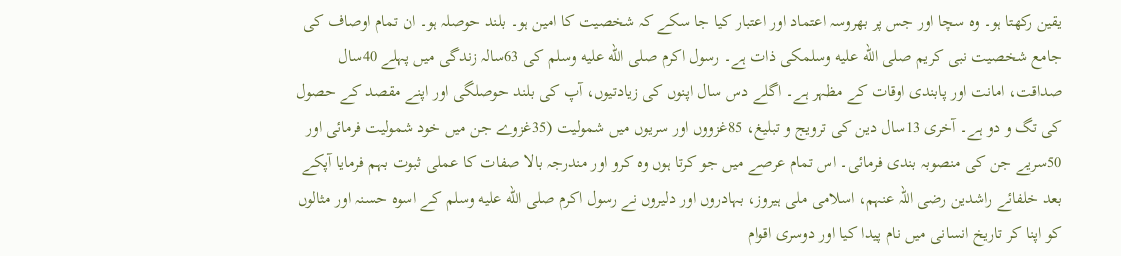یقین رکھتا ہو۔ وہ سچا اور جس پر بھروسہ اعتماد اور اعتبار کیا جا سکے کہ شخصیت کا امین ہو۔ بلند حوصلہ ہو۔ ان تمام اوصاف کی جامع شخصیت نبی کریم صلى الله عليه وسلمکی ذات ہے۔ رسول اکرم صلى الله عليه وسلم کی 63سالہ زندگی میں پہلے 40سال صداقت، امانت اور پابندی اوقات کے مظہر ہے۔ اگلے دس سال اپنوں کی زیادتیوں، آپ کی بلند حوصلگی اور اپنے مقصد کے حصول کی تگ و دو ہے۔ آخری 13سال دین کی ترویج و تبلیغ، 85غزووں اور سریوں میں شمولیت (35غزوے جن میں خود شمولیت فرمائی اور 50سریے جن کی منصوبہ بندی فرمائی۔ اس تمام عرصے میں جو کرتا ہوں وہ کرو اور مندرجہ بالا صفات کا عملی ثبوت بہم فرمایا آپکے بعد خلفائے راشدین رضی اللہ عنہم، اسلامی ملی ہیروز، بہادروں اور دلیروں نے رسول اکرم صلى الله عليه وسلم کے اسوہ حسنہ اور مثالوں کو اپنا کر تاریخ انسانی میں نام پیدا کیا اور دوسری اقوام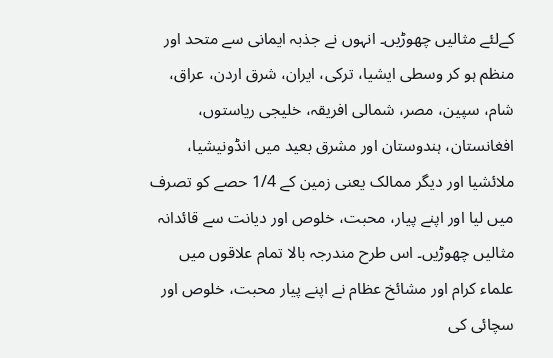کےلئے مثالیں چھوڑیں۔ انہوں نے جذبہ ایمانی سے متحد اور منظم ہو کر وسطی ایشیا، ترکی، ایران، شرق اردن، عراق، شام، سپین، مصر، شمالی افریقہ، خلیجی ریاستوں، افغانستان، ہندوستان اور مشرق بعید میں انڈونیشیا، ملائشیا اور دیگر ممالک یعنی زمین کے 1/4 حصے کو تصرف میں لیا اور اپنے پیار، محبت، خلوص اور دیانت سے قائدانہ مثالیں چھوڑیں۔ اس طرح مندرجہ بالا تمام علاقوں میں علماء کرام اور مشائخ عظام نے اپنے پیار محبت، خلوص اور سچائی کی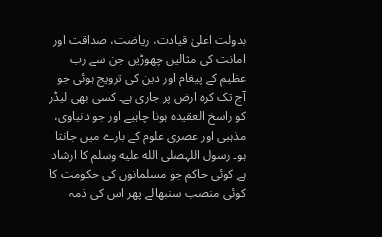بدولت اعلیٰ قیادت، ریاضت، صداقت اور امانت کی مثالیں چھوڑیں جن سے رب عظیم کے پیغام اور دین کی ترویج ہوئی جو آج تک کرہ ارض پر جاری ہے۔ کسی بھی لیڈر کو راسخ العقیدہ ہونا چاہیے اور جو دنیاوی، مذہبی اور عصری علوم کے بارے میں جانتا ہو۔ رسول اللہصلى الله عليه وسلم کا ارشاد ہے کوئی حاکم جو مسلمانوں کی حکومت کا کوئی منصب سنبھالے پھر اس کی ذمہ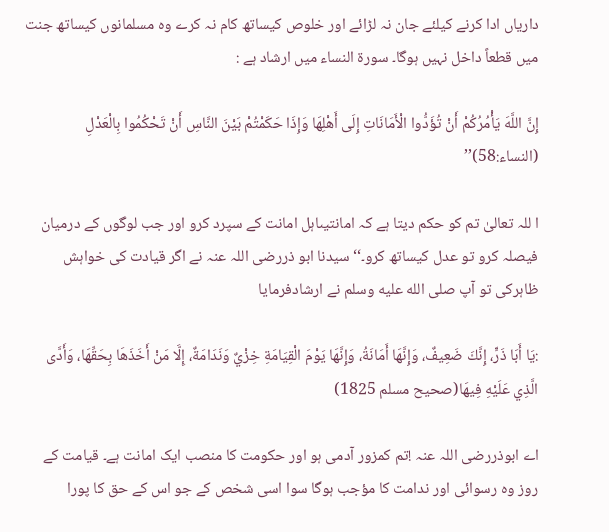داریاں ادا کرنے کیلئے جان نہ لڑائے اور خلوص کیساتھ کام نہ کرے وہ مسلمانوں کیساتھ جنت میں قطعاً داخل نہیں ہوگا۔ سورۃ النساء میں ارشاد ہے :

إِنَّ اللَّهَ يَأْمُرُكُمْ أَنْ تُؤَدُّوا الْأَمَانَاتِ إِلَى أَهْلِهَا وَإِذَا حَكَمْتُمْ بَيْنَ النَّاسِ أَنْ تَحْكُمُوا بِالْعَدْلِ  (النساء:58)’’

ا للہ تعالیٰ تم کو حکم دیتا ہے کہ امانتیںاہل امانت کے سپرد کرو اور جب لوگوں کے درمیان فیصلہ کرو تو عدل کیساتھ کرو۔‘‘سیدنا ابو ذررضی اللہ عنہ نے اگر قیادت کی خواہش ظاہرکی تو آپ صلى الله عليه وسلم نے ارشادفرمایا

:يَا أَبَا ذَرٍّ، إِنَّكَ ضَعِيفٌ، وَإِنَّهَا أَمَانَةُ، وَإِنَّهَا يَوْمَ الْقِيَامَةِ خِزْيٌ وَنَدَامَةٌ، إِلَّا مَنْ أَخَذَهَا بِحَقِّهَا، وَأَدَّى الَّذِي عَلَيْهِ فِيهَا(صحيح مسلم 1825)

اے ابوذررضی اللہ عنہ !تم کمزور آدمی ہو اور حکومت کا منصب ایک امانت ہے۔ قیامت کے روز وہ رسوائی اور ندامت کا مؤجب ہوگا سوا اسی شخص کے جو اس کے حق کا پورا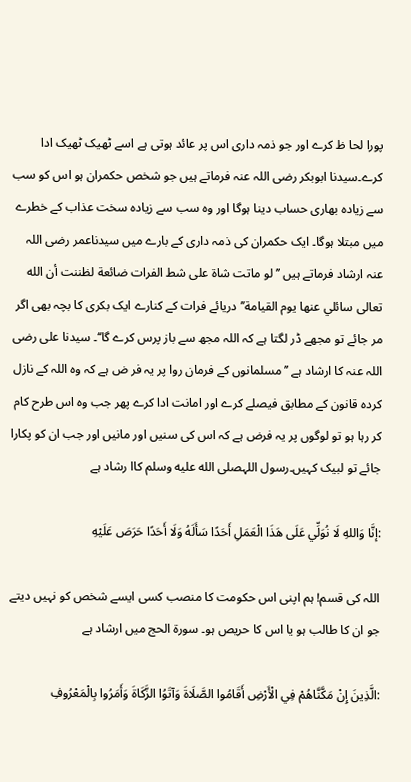پورا لحا ظ کرے اور جو ذمہ داری اس پر عائد ہوتی ہے اسے ٹھیک ٹھیک ادا کرے۔سیدنا ابوبکر رضی اللہ عنہ فرماتے ہیں جو شخص حکمران ہو اس کو سب سے زیادہ بھاری حساب دینا ہوگا اور وہ سب سے زیادہ سخت عذاب کے خطرے میں مبتلا ہوگا۔ ایک حکمران کی ذمہ داری کے بارے میں سیدناعمر رضی اللہ عنہ ارشاد فرماتے ہیں ’’لو ماتت شاة على شط الفرات ضائعة لظننت أن الله تعالى سائلي عنها يوم القيامة’’دریائے فرات کے کنارے ایک بکری کا بچہ بھی اگر مر جائے تو مجھے ڈر لگتا ہے کہ اللہ مجھ سے باز پرس کرے گا‘‘۔ سیدنا علی رضی اللہ عنہ کا ارشاد ہے ’’مسلمانوں کے فرمان روا پر یہ فر ض ہے کہ وہ اللہ کے نازل کردہ قانون کے مطابق فیصلے کرے اور امانت ادا کرے پھر جب وہ اس طرح کام کر رہا ہو تو لوگوں پر یہ فرض ہے کہ اس کی سنیں اور مانیں اور جب ان کو پکارا جائے تو لبیک کہیں۔رسول اللہصلى الله عليه وسلم کاا رشاد ہے

:إنَّا وَاللهِ لَا نُوَلِّي عَلَى هَذَا الْعَمَلِ أَحَدًا سَأَلَهُ وَلَا أَحَدًا حَرَصَ عَلَيْهِ

اللہ کی قسم! ہم اپنی اس حکومت کا منصب کسی ایسے شخص کو نہیں دیتے جو ان کا طالب ہو یا اس کا حریص ہو۔ سورۃ الحج میں ارشاد ہے

:الَّذِينَ إِنْ مَكَّنَّاهُمْ فِي الْأَرْضِ أَقَامُوا الصَّلَاةَ وَآتَوُا الزَّكَاةَ وَأَمَرُوا بِالْمَعْرُوفِ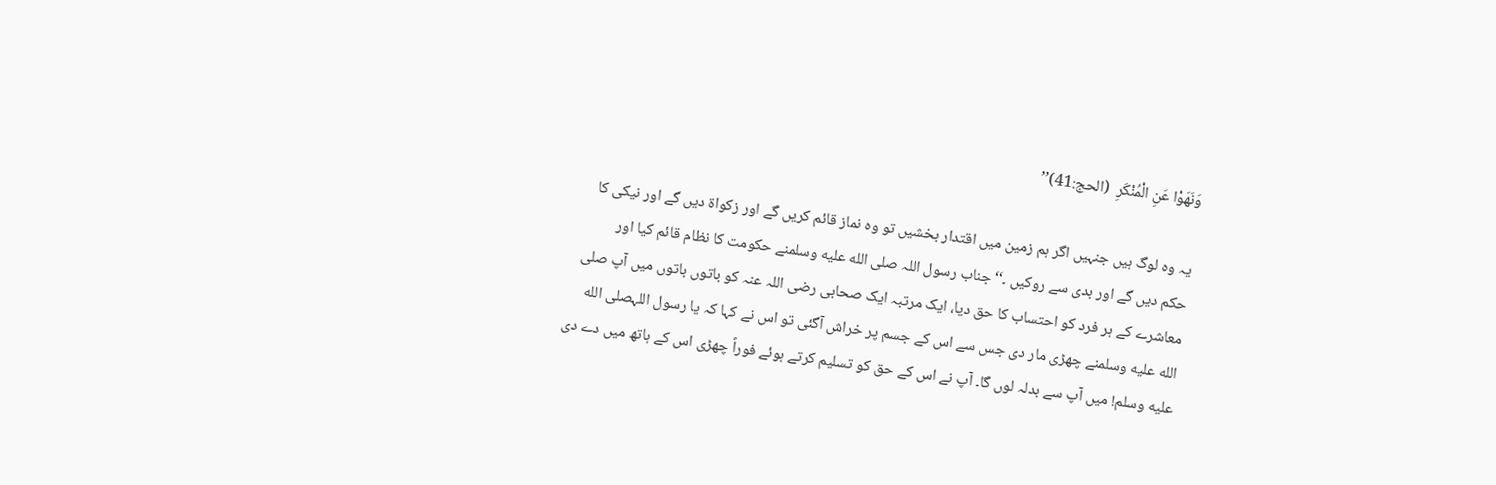وَنَهَوْا عَنِ الْمُنْكَرِ  (الحج:41)’’

یہ وہ لوگ ہیں جنہیں اگر ہم زمین میں اقتدار بخشیں تو وہ نماز قائم کریں گے اور زکواۃ دیں گے اور نیکی کا حکم دیں گے اور بدی سے روکیں ۔‘‘ جناب رسول اللہ صلى الله عليه وسلمنے حکومت کا نظام قائم کیا اور معاشرے کے ہر فرد کو احتساب کا حق دیا، ایک مرتبہ ایک صحابی رضی اللہ عنہ کو باتوں باتوں میں آپ صلى الله عليه وسلمنے چھڑی مار دی جس سے اس کے جسم پر خراش آگئی تو اس نے کہا کہ یا رسول اللہصلى الله عليه وسلم! میں آپ سے بدلہ لوں گا۔ آپ نے اس کے حق کو تسلیم کرتے ہوئے فوراً چھڑی اس کے ہاتھ میں دے دی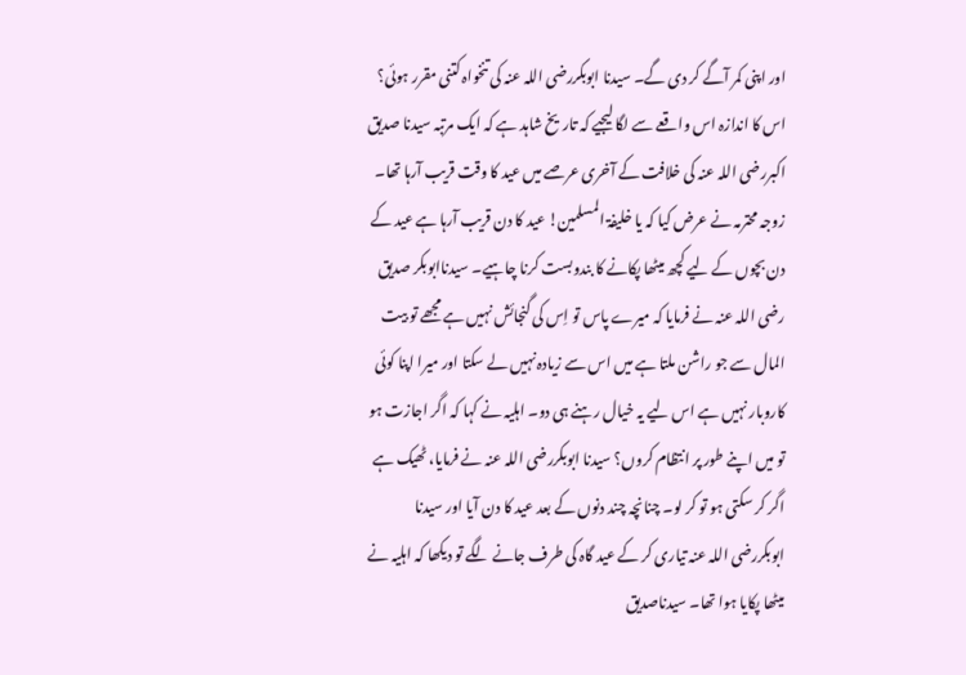اور اپنی کمر آگے کر دی گے۔ سیدنا ابوبکررضی اللہ عنہ کی تنخواہ کتنی مقرر ہوئی؟ اس کا اندازہ اس واقعے سے لگا لیجیے کہ تاریخ شاہد ہے کہ ایک مرتبہ سیدنا صدیق اکبررضی اللہ عنہ کی خلافت کے آخری عرصے میں عید کا وقت قریب آرہا تھا۔ زوجہ محترمہ نے عرض کیا کہ یا خلیفۃ المسلمین! عید کا دن قریب آرہا ہے عید کے دن بچوں کے لیے کچھ میٹھا پکانے کا بندوبست کرنا چاہیے۔ سیدناابوبکر صدیق رضی اللہ عنہ نے فرمایا کہ میرے پاس تو اِس کی گنجائش نہیں ہے مجھے تو بیت المال سے جو راشن ملتا ہے میں اس سے زیادہ نہیں لے سکتا اور میرا اپنا کوئی کاروبار نہیں ہے اس لیے یہ خیال رہنے ہی دو۔ اہلیہ نے کہا کہ اگر اجازت ہو تو میں اپنے طور پر انتظام کروں؟ سیدنا ابوبکررضی اللہ عنہ نے فرمایا، ٹھیک ہے اگر کر سکتی ہو تو کر لو۔ چنانچہ چند دنوں کے بعد عید کا دن آیا اور سیدنا ابوبکررضی اللہ عنہ تیاری کر کے عید گاہ کی طرف جانے لگے تو دیکھا کہ اہلیہ نے میٹھا پکایا ہوا تھا۔ سیدناصدیق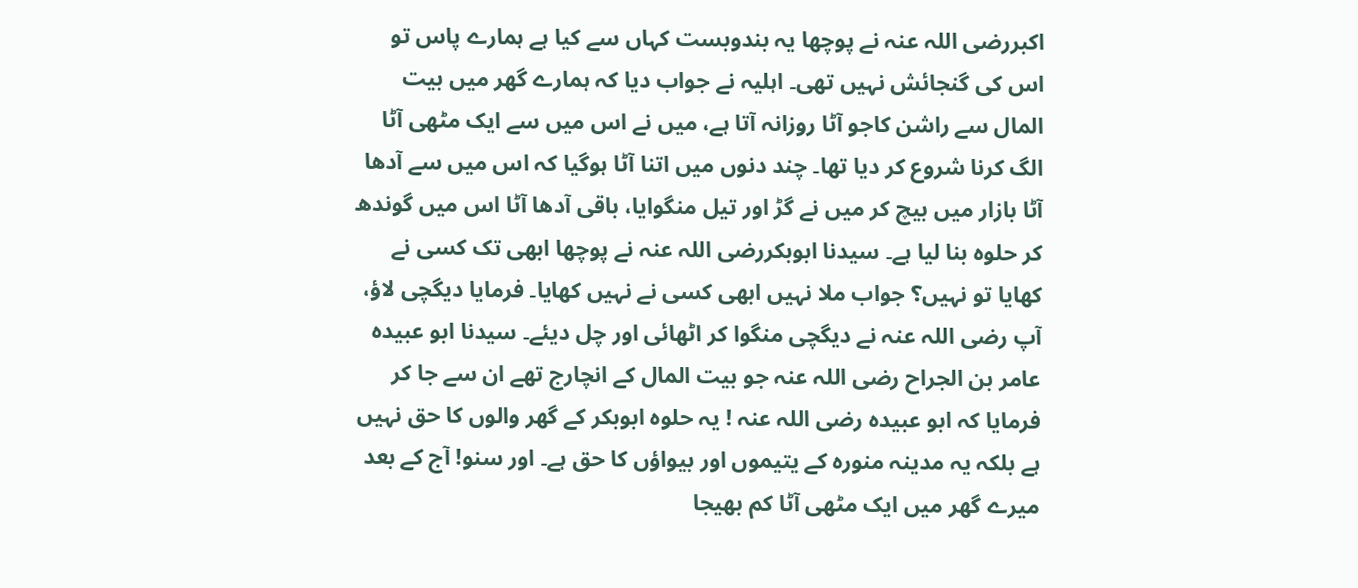اکبررضی اللہ عنہ نے پوچھا یہ بندوبست کہاں سے کیا ہے ہمارے پاس تو اس کی گنجائش نہیں تھی۔ اہلیہ نے جواب دیا کہ ہمارے گھر میں بیت المال سے راشن کاجو آٹا روزانہ آتا ہے، میں نے اس میں سے ایک مٹھی آٹا الگ کرنا شروع کر دیا تھا۔ چند دنوں میں اتنا آٹا ہوگیا کہ اس میں سے آدھا آٹا بازار میں بیچ کر میں نے گڑ اور تیل منگوایا، باقی آدھا آٹا اس میں گوندھ کر حلوہ بنا لیا ہے۔ سیدنا ابوبکررضی اللہ عنہ نے پوچھا ابھی تک کسی نے کھایا تو نہیں؟ جواب ملا نہیں ابھی کسی نے نہیں کھایا۔ فرمایا دیگچی لاؤ، آپ رضی اللہ عنہ نے دیگچی منگوا کر اٹھائی اور چل دیئے۔ سیدنا ابو عبیدہ عامر بن الجراح رضی اللہ عنہ جو بیت المال کے انچارج تھے ان سے جا کر فرمایا کہ ابو عبیدہ رضی اللہ عنہ ! یہ حلوہ ابوبکر کے گھر والوں کا حق نہیں ہے بلکہ یہ مدینہ منورہ کے یتیموں اور بیواؤں کا حق ہے۔ اور سنو! آج کے بعد میرے گھر میں ایک مٹھی آٹا کم بھیجا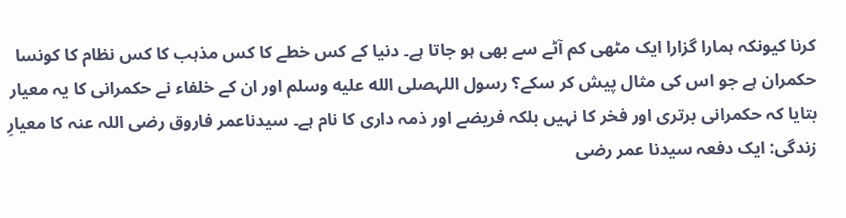کرنا کیونکہ ہمارا گزارا ایک مٹھی کم آٹے سے بھی ہو جاتا ہے۔ دنیا کے کس خطے کا کس مذہب کا کس نظام کا کونسا حکمران ہے جو اس کی مثال پیش کر سکے؟ رسول اللہصلى الله عليه وسلم اور ان کے خلفاء نے حکمرانی کا یہ معیار بتایا کہ حکمرانی برتری اور فخر کا نہیں بلکہ فریضے اور ذمہ داری کا نام ہے۔ سیدناعمر فاروق رضی اللہ عنہ کا معیارِ زندگی: ایک دفعہ سیدنا عمر رضی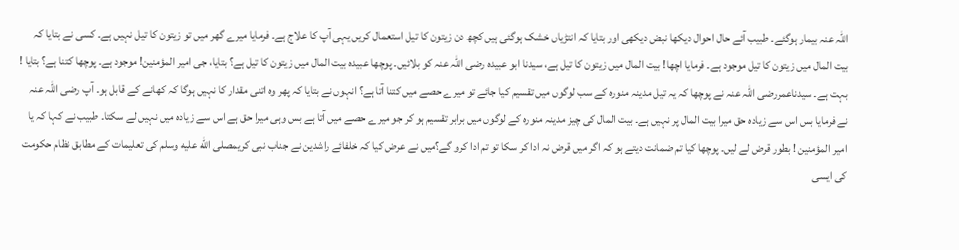اللہ عنہ بیمار ہوگئے۔ طبیب آئے حال احوال دیکھا نبض دیکھی اور بتایا کہ انتڑیاں خشک ہوگئی ہیں کچھ دن زیتون کا تیل استعمال کریں یہی آپ کا علاج ہے۔ فرمایا میرے گھر میں تو زیتون کا تیل نہیں ہے۔ کسی نے بتایا کہ بیت المال میں زیتون کا تیل موجود ہے۔ فرمایا اچھا! بیت المال میں زیتون کا تیل ہے، سیدنا ابو عبیدہ رضی اللہ عنہ کو بلائیں۔ پوچھا عبیدہ بیت المال میں زیتون کا تیل ہے؟ بتایا، جی امیر المؤمنین! موجود ہے۔ پوچھا کتنا ہے؟ بتایا ! بہت ہے۔ سیدناعمررضی اللہ عنہ نے پوچھا کہ یہ تیل مدینہ منورہ کے سب لوگوں میں تقسیم کیا جائے تو میرے حصے میں کتنا آتا ہے؟ انہوں نے بتایا کہ پھر وہ اتنی مقدار کا نہیں ہوگا کہ کھانے کے قابل ہو۔ آپ رضی اللہ عنہ نے فرمایا بس اس سے زیادہ حق میرا بیت المال پر نہیں ہے۔ بیت المال کی چیز مدینہ منورہ کے لوگوں میں برابر تقسیم ہو کر جو میرے حصے میں آتا ہے بس وہی میرا حق ہے اس سے زیادہ میں نہیں لے سکتا۔ طبیب نے کہا کہ یا امیر المؤمنین ! بطور قرض لے لیں۔ پوچھا کیا تم ضمانت دیتے ہو کہ اگر میں قرض نہ ادا کر سکا تو تم ادا کرو گے؟میں نے عرض کیا کہ خلفائے راشدین نے جناب نبی کریمصلى الله عليه وسلم کی تعلیمات کے مطابق نظام حکومت کی ایسی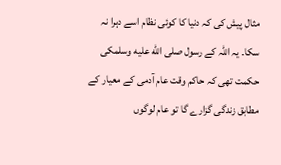مثال پیش کی کہ دنیا کا کوئی نظام اسے دہرا نہ سکا۔ یہ اللہ کے رسول صلى الله عليه وسلمکی حکمت تھی کہ حاکم وقت عام آدمی کے معیار کے مطابق زندگی گزارے گا تو عام لوگوں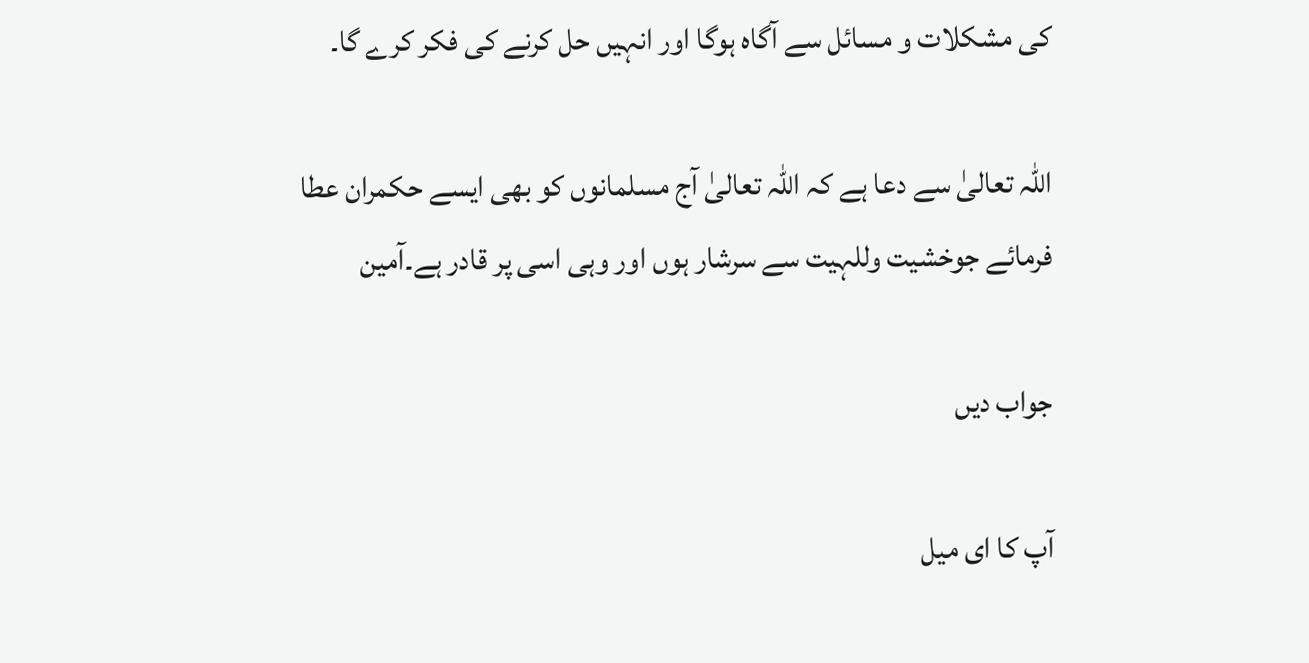کی مشکلات و مسائل سے آگاہ ہوگا اور انہیں حل کرنے کی فکر کرے گا۔

اللہ تعالیٰ سے دعا ہے کہ اللہ تعالیٰ آج مسلمانوں کو بھی ایسے حکمران عطا فرمائے جوخشیت وللہیت سے سرشار ہوں اور وہی اسی پر قادر ہے۔آمین

جواب دیں

آپ کا ای میل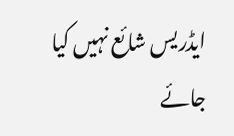ایڈریس شائع نہیں کیا جائے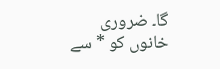گا۔ ضروری خانوں کو * سے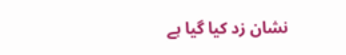نشان زد کیا گیا ہے